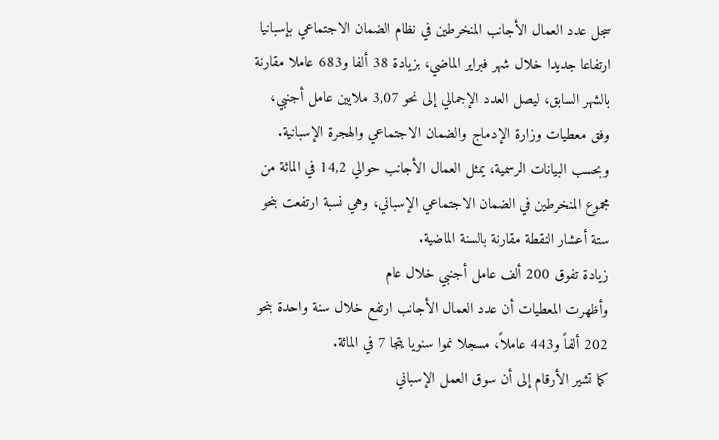سجل عدد العمال الأجانب المنخرطين في نظام الضمان الاجتماعي بإسبانيا ارتفاعا جديدا خلال شهر فبراير الماضي، بزيادة 38 ألفا و683 عاملا مقارنة بالشهر السابق، ليصل العدد الإجمالي إلى نحو 3,07 ملايين عامل أجنبي، وفق معطيات وزارة الإدماج والضمان الاجتماعي والهجرة الإسبانية.
وبحسب البيانات الرسمية، يمثل العمال الأجانب حوالي 14,2 في المائة من مجموع المنخرطين في الضمان الاجتماعي الإسباني، وهي نسبة ارتفعت بنحو ستة أعشار النقطة مقارنة بالسنة الماضية.
زيادة تفوق 200 ألف عامل أجنبي خلال عام
وأظهرت المعطيات أن عدد العمال الأجانب ارتفع خلال سنة واحدة بنحو 202 ألفاً و443 عاملاً، مسجلا نموا سنويا يتجا 7 في المائة.
كما تشير الأرقام إلى أن سوق العمل الإسباني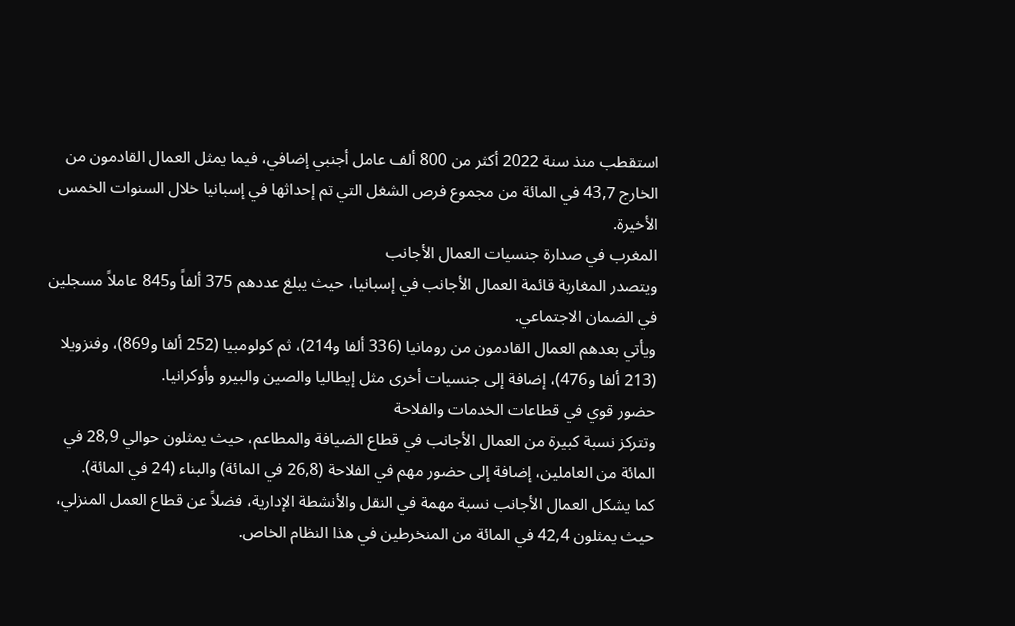استقطب منذ سنة 2022 أكثر من 800 ألف عامل أجنبي إضافي، فيما يمثل العمال القادمون من الخارج 43,7 في المائة من مجموع فرص الشغل التي تم إحداثها في إسبانيا خلال السنوات الخمس الأخيرة.
المغرب في صدارة جنسيات العمال الأجانب
ويتصدر المغاربة قائمة العمال الأجانب في إسبانيا، حيث يبلغ عددهم 375 ألفاً و845 عاملاً مسجلين في الضمان الاجتماعي.
ويأتي بعدهم العمال القادمون من رومانيا (336 ألفا و214)، ثم كولومبيا (252 ألفا و869)، وفنزويلا (213 ألفا و476)، إضافة إلى جنسيات أخرى مثل إيطاليا والصين والبيرو وأوكرانيا.
حضور قوي في قطاعات الخدمات والفلاحة
وتتركز نسبة كبيرة من العمال الأجانب في قطاع الضيافة والمطاعم، حيث يمثلون حوالي 28,9 في المائة من العاملين، إضافة إلى حضور مهم في الفلاحة (26,8 في المائة) والبناء (24 في المائة).
كما يشكل العمال الأجانب نسبة مهمة في النقل والأنشطة الإدارية، فضلاً عن قطاع العمل المنزلي، حيث يمثلون 42,4 في المائة من المنخرطين في هذا النظام الخاص.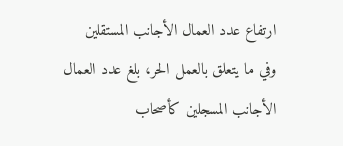ارتفاع عدد العمال الأجانب المستقلين
وفي ما يتعلق بالعمل الحر، بلغ عدد العمال الأجانب المسجلين كأصحاب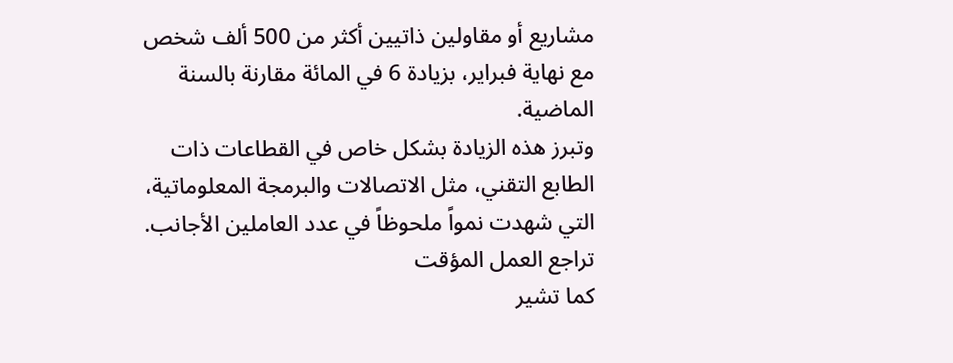مشاريع أو مقاولين ذاتيين أكثر من 500 ألف شخص مع نهاية فبراير، بزيادة 6 في المائة مقارنة بالسنة الماضية.
وتبرز هذه الزيادة بشكل خاص في القطاعات ذات الطابع التقني، مثل الاتصالات والبرمجة المعلوماتية، التي شهدت نمواً ملحوظاً في عدد العاملين الأجانب.
تراجع العمل المؤقت
كما تشير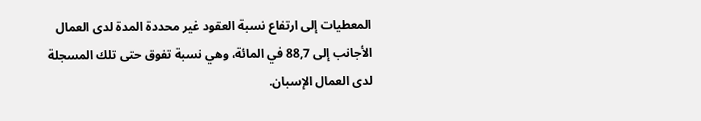المعطيات إلى ارتفاع نسبة العقود غير محددة المدة لدى العمال الأجانب إلى 88,7 في المائة، وهي نسبة تفوق حتى تلك المسجلة لدى العمال الإسبان.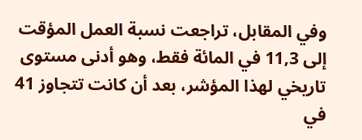وفي المقابل، تراجعت نسبة العمل المؤقت إلى 11,3 في المائة فقط، وهو أدنى مستوى تاريخي لهذا المؤشر، بعد أن كانت تتجاوز 41 في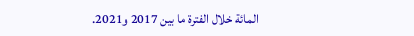المائة خلال الفترة ما بين 2017 و2021.